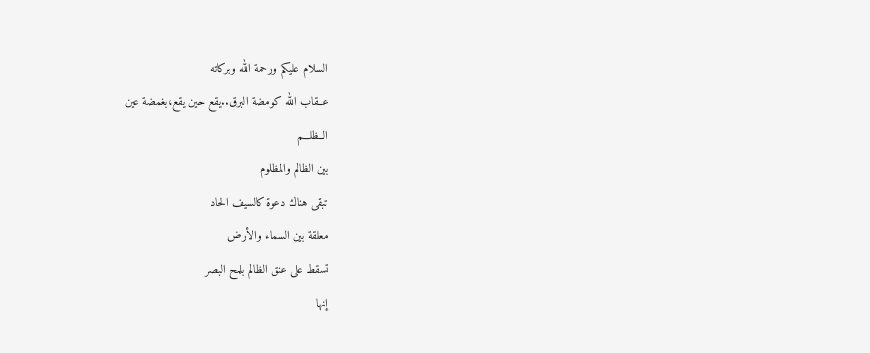السلام عليكم ورحمة الله وبركاته
عــقاب الله كومضة البرق..يقع حين يقع،بغمضة عين
الــظلـــم
بين الظالم والمظلوم
تبقى هناك دعوة كالسيف الحاد
معلقة بين السماء والأرض
تسقط على عنق الظالم بلمح البصر
إنها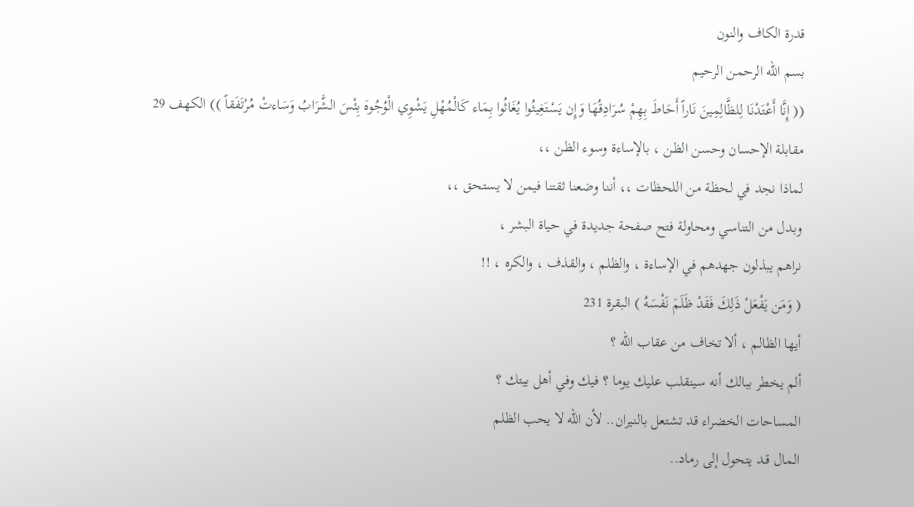قدرة الكاف والنون
بسم الله الرحمن الرحيم
(( إِنَّا أَعْتَدْنَا لِلظَّالِمِينَ نَاراً أَحَاطَ بِهِمْ سُرَادِقُهَا وَإِن يَسْتَغِيثُوا يُغَاثُوا بِمَاء كَالْمُهْلِ يَشْوِي الْوُجُوهَ بِئْسَ الشَّرَابُ وَسَاءتْ مُرْتَفَقاً )) الكهف 29
مقابلة الإحسان وحسن الظن ، بالإساءة وسوء الظن ،،
لماذا نجد في لحظة من اللحظات ،، أننا وضعنا ثقتنا فيمن لا يستحق ،،
وبدل من التناسي ومحاولة فتح صفحة جديدة في حياة البشر ،
نراهم يبذلون جهدهم في الإساءة ، والظلم ، والقذف ، والكره ، !!
( وَمَن يَفْعَلْ ذَلِكَ فَقَدْ ظَلَمَ نَفْسَهُ ) البقرة 231
أيها الظالم ، ألا تخاف من عقاب الله ؟
ألم يخطر ببالك أنه سينقلب عليك يوما ؟ فيك وفي أهل بيتك ؟
المساحات الخضراء قد تشتعل بالنيران.. لأن الله لا يحب الظلم
المال قـد يتحول إلى رماد..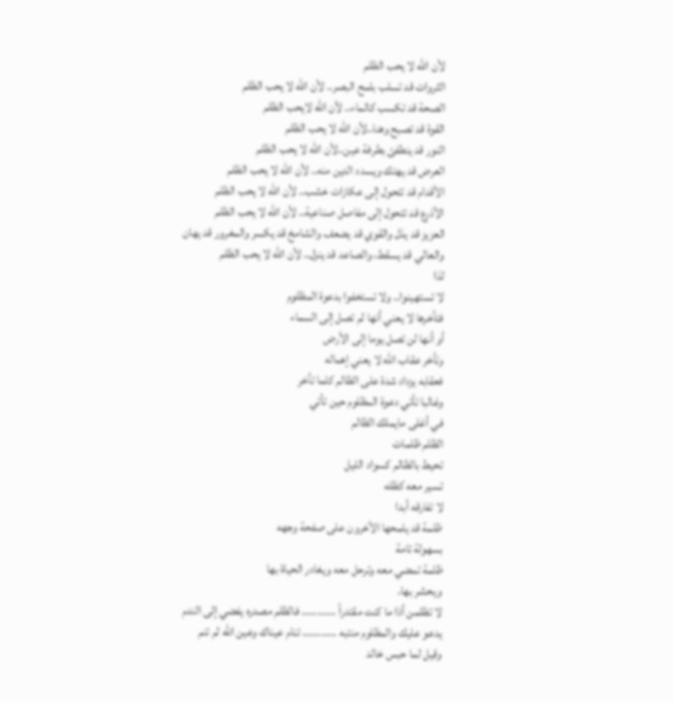لأن الله لا يحب الظلم
الثروات قد تسلب بلمح البصر.. لأن الله لا يحب الظلم
الصحة قد تكسب كالماء.. لأن الله لايحب الظلم
القوة قد تصبح وهنا..لأن الله لا يحب الظلم
النور قد ينطفئ بطرفة عين..لأن الله لا يحب الظلم
العرض قد يهتك ويسدد الدين منه.. لأن الله لا يحب الظلم
الأقدام قد تتحول إلى عكازات خشب.. لأن الله لا يحب الظلم
الأذرع قد تتحول إلى مفاصل صناعية.. لأن الله لا يحب الظلم
العزيز قد يذل والقوي قد يضعف والشامخ قد يكسر والمغرور قد يهان
والعالي قد يسقط، والصاعد قد ينزل.. لأن الله لا يحب الظلم
لذا
لا تستهينوا.. ولا تستخفوا بدعوة المظلوم
فتأخرها لا يعني أنها لم تصل إلى السماء
أو أنها لن تصل يوما إلى الأرض
وتأخر عقاب الله لا يعني إهماله
فعقابه يزداد شدة على الظالم كلما تأخر
وغالبا تأتي دعوة المظلوم حين تأتي
في أغلى مايملك الظالم
الظلم ظلمات
تحيط بالظالم كسواد الليل
تسير معه كظله
لا تفارقه أبدا
ظلمة قد يلمحها الأخرون على صفحة وجهه
بسهولة تامة
ظلمة تمضي معه وترحل معه ويغادر الحياة بها
ويحشر بها.
لا تظلمن أذا ما كنت مقتدراً ........... فالظلم مصدره يفضي إلى الندم
يدعو عليك والمظلوم منتبه ........... تنام عيناك وعين الله لم تنم
وقيل لما حبس خالد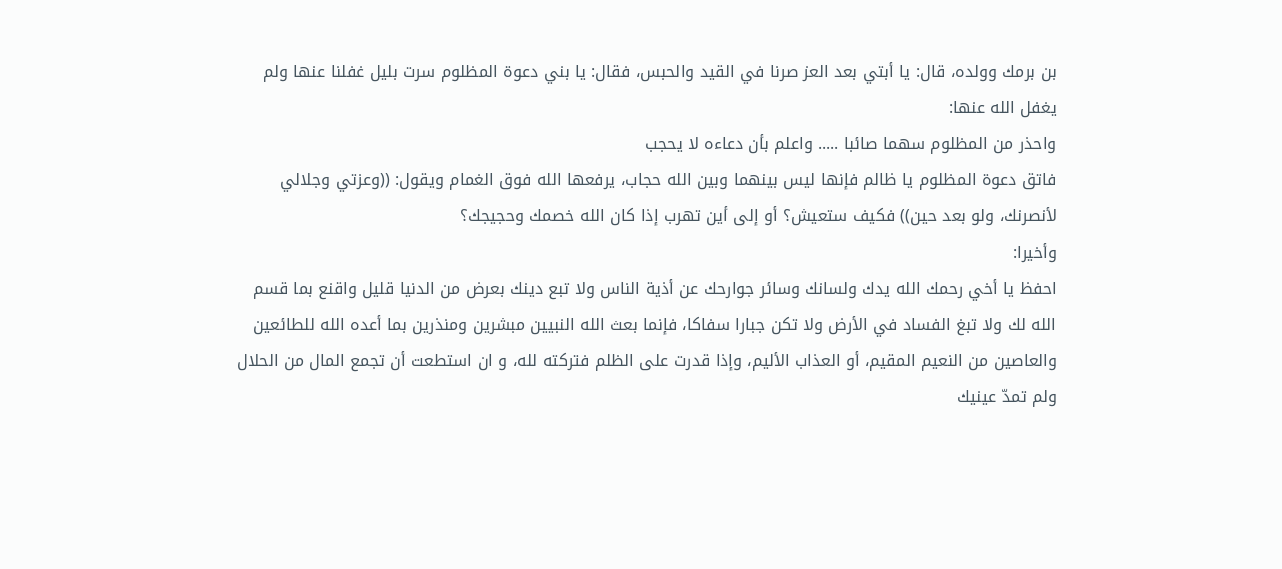بن برمك وولده، قال: يا أبتي بعد العز صرنا في القيد والحبس، فقال: يا بني دعوة المظلوم سرت بليل غفلنا عنها ولم يغفل الله عنها:
واحذر من المظلوم سهما صائبا ..... واعلم بأن دعاءه لا يحجب
فاتق دعوة المظلوم يا ظالم فإنها ليس بينهما وبين الله حجاب، يرفعها الله فوق الغمام ويقول: ((وعزتي وجلالي لأنصرنك، ولو بعد حين)) فكيف ستعيش؟ أو إلى أين تهرب إذا كان الله خصمك وحجيجك؟
وأخيرا:
احفظ يا أخي رحمك الله يدك ولسانك وسائر جوارحك عن أذية الناس ولا تبع دينك بعرض من الدنيا قليل واقنع بما قسم الله لك ولا تبغ الفساد في الأرض ولا تكن جبارا سفاكا، فإنما بعث الله النبيين مبشرين ومنذرين بما أعده الله للطائعين والعاصين من النعيم المقيم، أو العذاب الأليم، وإذا قدرت على الظلم فتركته لله، و ان استطعت أن تجمع المال من الحلال ولم تمدّ عينيك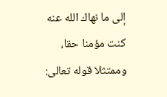إلى ما نهاك الله عنه كنت مؤمنا حقا، وممتثلا قوله تعالى: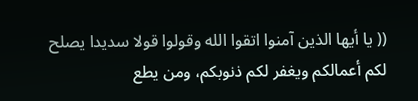(( يا أيها الذين آمنوا اتقوا الله وقولوا قولا سديدا يصلح لكم أعمالكم ويغفر لكم ذنوبكم، ومن يطع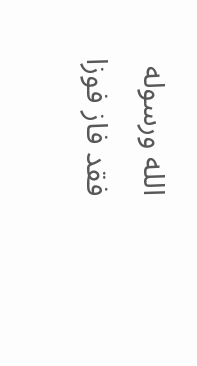الله ورسوله فقد فاز فوزا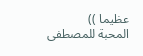عظيما ))
المحبة للمصطفى